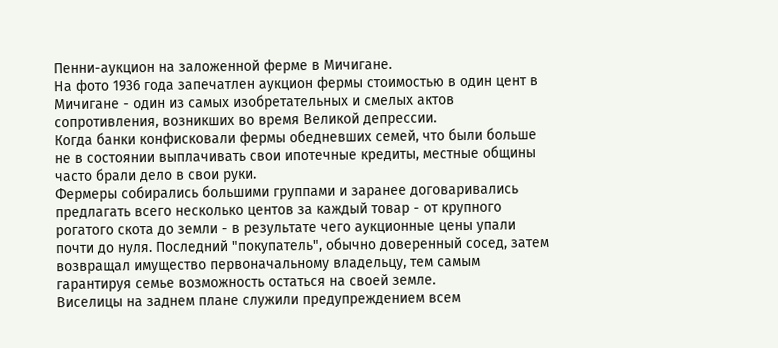Пенни-аукцион на заложенной ферме в Мичигане.
На фото 1936 года запечатлен аукцион фермы стоимостью в один цент в Мичигане - один из самых изобретательных и смелых актов сопротивления, возникших во время Великой депрессии.
Когда банки конфисковали фермы обедневших семей, что были больше не в состоянии выплачивать свои ипотечные кредиты, местные общины часто брали дело в свои руки.
Фермеры собирались большими группами и заранее договаривались предлагать всего несколько центов за каждый товар - от крупного рогатого скота до земли - в результате чего аукционные цены упали почти до нуля. Последний "покупатель", обычно доверенный сосед, затем возвращал имущество первоначальному владельцу, тем самым гарантируя семье возможность остаться на своей земле.
Виселицы на заднем плане служили предупреждением всем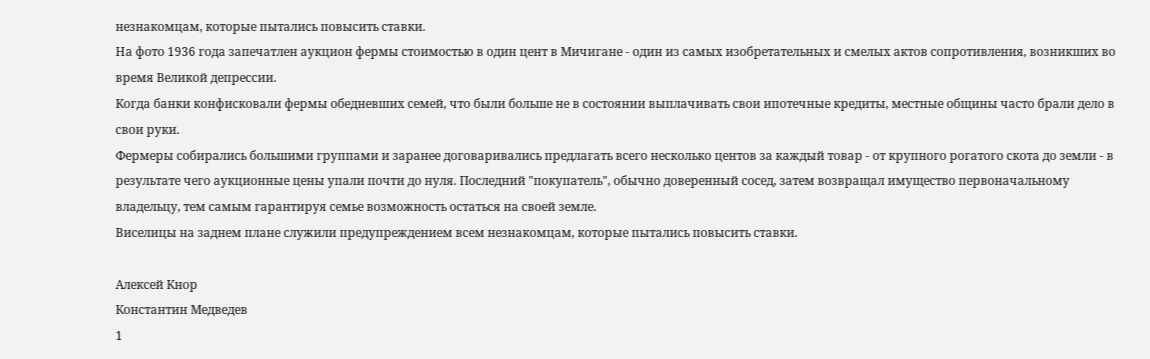незнакомцам, которые пытались повысить ставки.
На фото 1936 года запечатлен аукцион фермы стоимостью в один цент в Мичигане - один из самых изобретательных и смелых актов сопротивления, возникших во время Великой депрессии.
Когда банки конфисковали фермы обедневших семей, что были больше не в состоянии выплачивать свои ипотечные кредиты, местные общины часто брали дело в свои руки.
Фермеры собирались большими группами и заранее договаривались предлагать всего несколько центов за каждый товар - от крупного рогатого скота до земли - в результате чего аукционные цены упали почти до нуля. Последний "покупатель", обычно доверенный сосед, затем возвращал имущество первоначальному владельцу, тем самым гарантируя семье возможность остаться на своей земле.
Виселицы на заднем плане служили предупреждением всем незнакомцам, которые пытались повысить ставки.

Алексей Кнор
Константин Медведев
1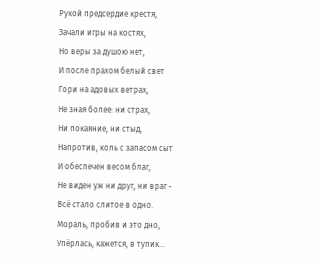Рукой предсердие крестя,
Зачали игры на костях,
Но веры за душою нет,
И после прахом белый свет
Гори на адовых ветрах,
Не зная более: ни страх,
Ни покаяние, ни стыд,
Напротив, коль с запасом сыт
И обеспечен весом благ,
Не виден уж ни друг, ни враг -
Всё стало слитое в одно.
Мораль, пробив и это дно,
Упёрлась, кажется, в тупик...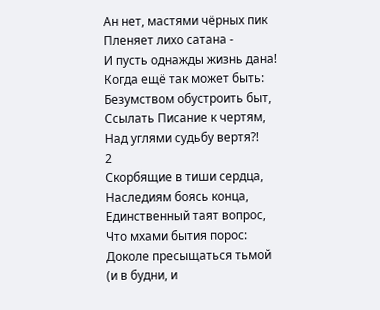Ан нет, мастями чёрных пик
Пленяет лихо сатана -
И пусть однажды жизнь дана!
Когда ещё так может быть:
Безумством обустроить быт,
Ссылать Писание к чертям,
Над углями судьбу вертя?!
2
Скорбящие в тиши сердца,
Наследиям боясь конца,
Единственный таят вопрос,
Что мхами бытия порос:
Доколе пресыщаться тьмой
(и в будни, и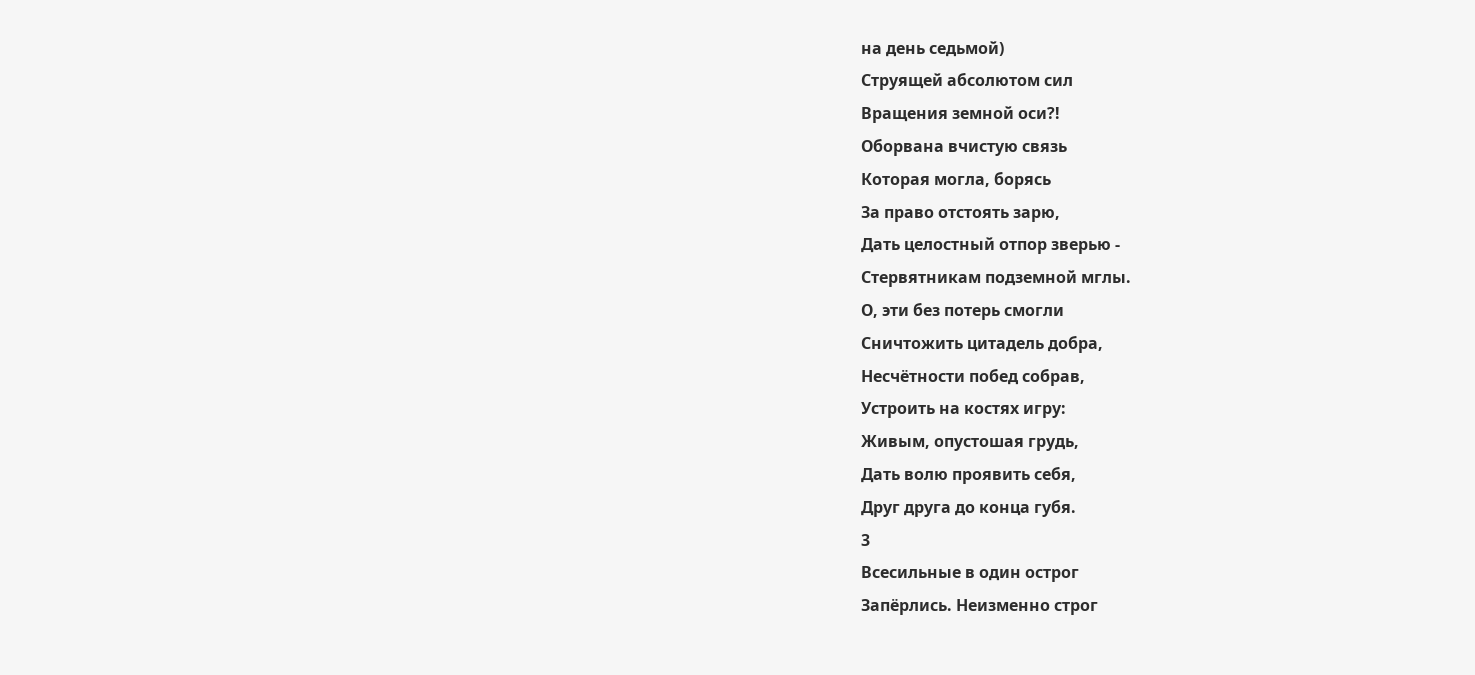на день седьмой)
Струящей абсолютом сил
Вращения земной оси?!
Оборвана вчистую связь
Которая могла, борясь
За право отстоять зарю,
Дать целостный отпор зверью -
Стервятникам подземной мглы.
О, эти без потерь смогли
Сничтожить цитадель добра,
Несчётности побед собрав,
Устроить на костях игру:
Живым, опустошая грудь,
Дать волю проявить себя,
Друг друга до конца губя.
3
Всесильные в один острог
Запёрлись. Неизменно строг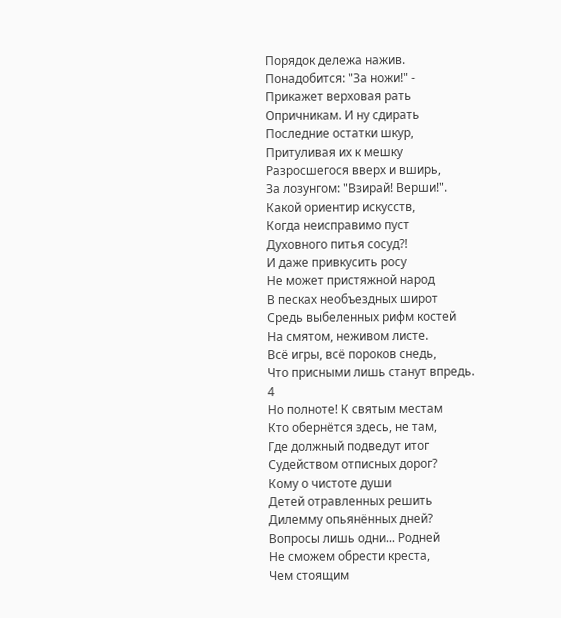Порядок дележа нажив.
Понадобится: "За ножи!" -
Прикажет верховая рать
Опричникам. И ну сдирать
Последние остатки шкур,
Притуливая их к мешку
Разросшегося вверх и вширь,
За лозунгом: "Взирай! Верши!".
Какой ориентир искусств,
Когда неисправимо пуст
Духовного питья сосуд?!
И даже привкусить росу
Не может пристяжной народ
В песках необъездных широт
Средь выбеленных рифм костей
На смятом, неживом листе.
Всё игры, всё пороков снедь,
Что присными лишь станут впредь.
4
Но полноте! К святым местам
Кто обернётся здесь, не там,
Где должный подведут итог
Судейством отписных дорог?
Кому о чистоте души
Детей отравленных решить
Дилемму опьянённых дней?
Вопросы лишь одни... Родней
Не сможем обрести креста,
Чем стоящим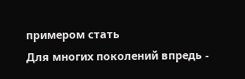примером стать
Для многих поколений впредь -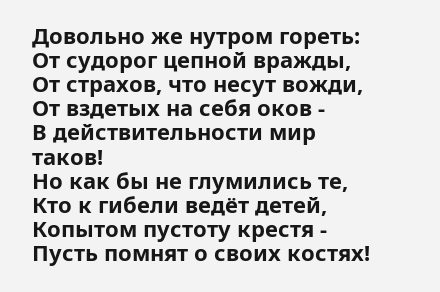Довольно же нутром гореть:
От судорог цепной вражды,
От страхов, что несут вожди,
От вздетых на себя оков -
В действительности мир таков!
Но как бы не глумились те,
Кто к гибели ведёт детей,
Копытом пустоту крестя -
Пусть помнят о своих костях!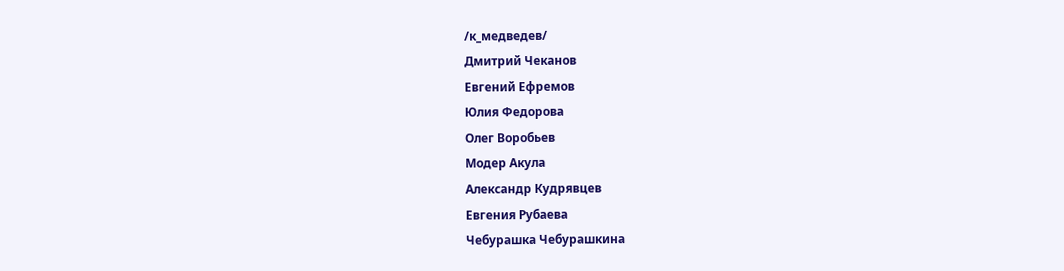/к_медведев/
Дмитрий Чеканов
Евгений Ефремов
Юлия Федорова
Олег Воробьев
Модер Акула
Александр Кудрявцев
Евгения Рубаева
Чебурашка Чебурашкина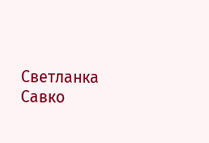Светланка Савко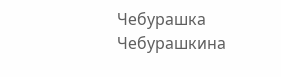Чебурашка Чебурашкина